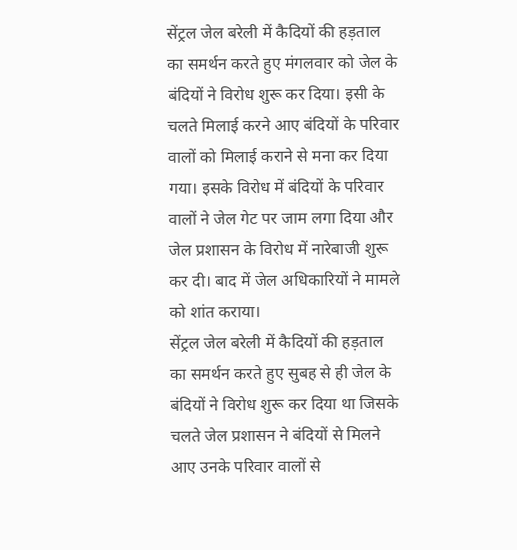सेंट्रल जेल बरेली में कैदियों की हड़ताल का समर्थन करते हुए मंगलवार को जेल के बंदियों ने विरोध शुरू कर दिया। इसी के चलते मिलाई करने आए बंदियों के परिवार वालों को मिलाई कराने से मना कर दिया गया। इसके विरोध में बंदियों के परिवार वालों ने जेल गेट पर जाम लगा दिया और जेल प्रशासन के विरोध में नारेबाजी शुरू कर दी। बाद में जेल अधिकारियों ने मामले को शांत कराया।
सेंट्रल जेल बरेली में कैदियों की हड़ताल का समर्थन करते हुए सुबह से ही जेल के बंदियों ने विरोध शुरू कर दिया था जिसके चलते जेल प्रशासन ने बंदियों से मिलने आए उनके परिवार वालों से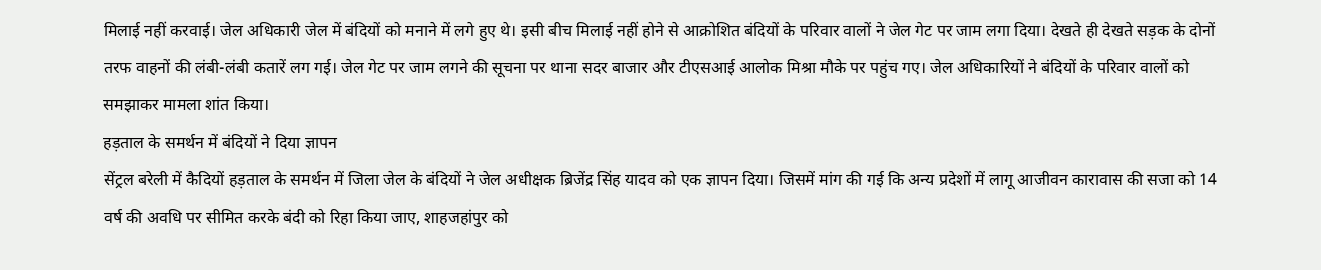मिलाई नहीं करवाई। जेल अधिकारी जेल में बंदियों को मनाने में लगे हुए थे। इसी बीच मिलाई नहीं होने से आक्रोशित बंदियों के परिवार वालों ने जेल गेट पर जाम लगा दिया। देखते ही देखते सड़क के दोनों तरफ वाहनों की लंबी-लंबी कतारें लग गई। जेल गेट पर जाम लगने की सूचना पर थाना सदर बाजार और टीएसआई आलोक मिश्रा मौके पर पहुंच गए। जेल अधिकारियों ने बंदियों के परिवार वालों को समझाकर मामला शांत किया।
हड़ताल के समर्थन में बंदियों ने दिया ज्ञापन
सेंट्रल बरेली में कैदियों हड़ताल के समर्थन में जिला जेल के बंदियों ने जेल अधीक्षक ब्रिजेंद्र सिंह यादव को एक ज्ञापन दिया। जिसमें मांग की गई कि अन्य प्रदेशों में लागू आजीवन कारावास की सजा को 14 वर्ष की अवधि पर सीमित करके बंदी को रिहा किया जाए, शाहजहांपुर को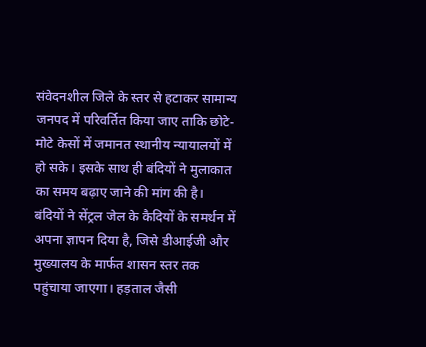संवेदनशील जिले के स्तर से हटाकर सामान्य जनपद में परिवर्तित किया जाए ताकि छोटे-मोटे केसों में जमानत स्थानीय न्यायालयों में हो सके। इसके साथ ही बंदियों ने मुलाकात का समय बढ़ाए जाने की मांग की है।
बंदियों ने सेंट्रल जेल के कैदियों के समर्थन में अपना ज्ञापन दिया है, जिसे डीआईजी और मुख्यालय के मार्फत शासन स्तर तक पहुंचाया जाएगा। हड़ताल जैसी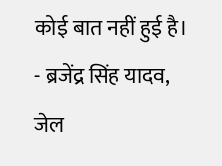कोई बात नहीं हुई है। - ब्रजेंद्र सिंह यादव, जेल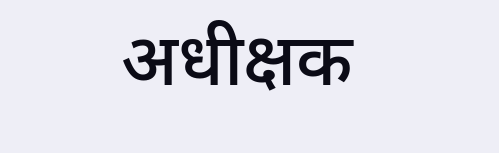अधीक्षक